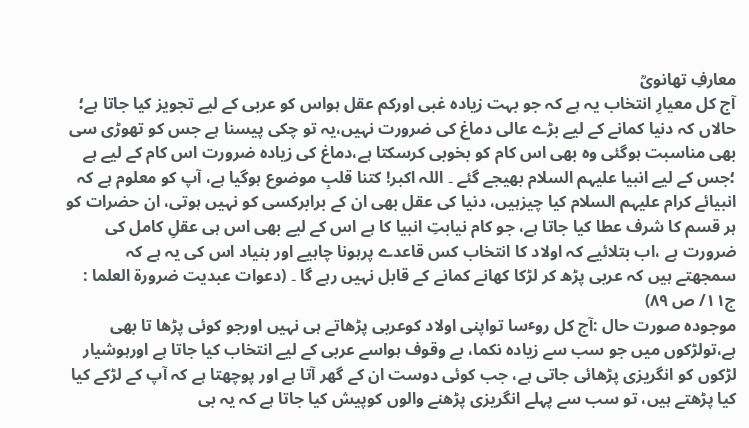معارفِ تھانویؒ
آج کل معیارِ انتخاب یہ ہے کہ جو بہت زیادہ غبی اورکم عقل ہواس کو عربی کے لیے تجویز کیا جاتا ہے؛ حالاں کہ دنیا کمانے کے لیے بڑے عالی دماغ کی ضرورت نہیں،یہ تو چکی پیسنا ہے جس کو تھوڑی سی بھی مناسبت ہوگئی وہ بھی اس کام کو بخوبی کرسکتا ہے،دماغ کی زیادہ ضرورت اس کام کے لیے ہے ؛جس کے لیے انبیا علیہم السلام بھیجے گئے ۔ اللہ اکبر! کتنا قلبِ موضوع ہوگیا ہے، آپ کو معلوم ہے کہ انبیائے کرام علیہم السلام کیا چیزہیں، دنیا کی عقل بھی ان کے برابرکسی کو نہیں ہوتی، ان حضرات کو ہر قسم کا شرف عطا کیا جاتا ہے، جو کام نیابتِ انبیا کا ہے اس کے لیے بھی اس ہی عقلِ کامل کی ضرورت ہے ،اب بتلائیے کہ اولاد کا انتخاب کس قاعدے پرہونا چاہیے اور بنیاد اس کی یہ ہے کہ سمجھتے ہیں کہ عربی پڑھ کر لڑکا کھانے کمانے کے قابل نہیں رہے گا ۔ (دعوات عبدیت ضرورة العلما : ج۱۱/ ص ۸۹)
موجودہ صورت حال :آج کل روٴسا تواپنی اولاد کوعربی پڑھاتے ہی نہیں اورجو کوئی پڑھا تا بھی ہے،تولڑکوں میں جو سب سے زیادہ نکما، بے وقوف ہواسے عربی کے لیے انتخاب کیا جاتا ہے اورہوشیار لڑکوں کو انگریزی پڑھائی جاتی ہے، جب کوئی دوست ان کے گھر آتا ہے اور پوچھتا ہے کہ آپ کے لڑکے کیا کیا پڑھتے ہیں، تو سب سے پہلے انگریزی پڑھنے والوں کوپیش کیا جاتا ہے کہ یہ بی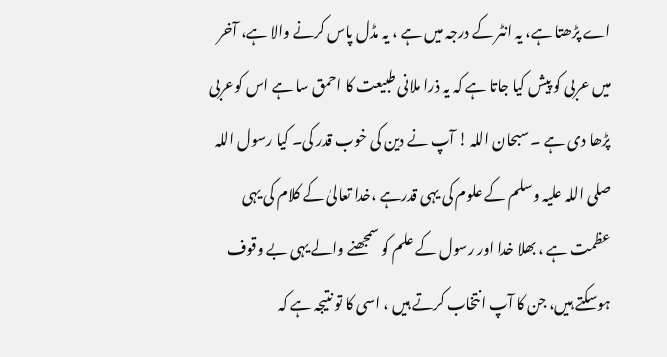اے پڑھتا ہے، یہ انٹر کے درجہ میں ہے ، یہ مڈل پاس کرنے والا ہے، آخر میں عربی کو پیش کیا جاتا ہے کہ یہ ذرا ملانی طبیعت کا احمق سا ہے اس کوعربی پڑھا دی ہے ۔ سبحان اللہ ! آپ نے دین کی خوب قدر کی۔ کیا رسول اللہ صلی اللہ علیہ وسلم کے علوم کی یہی قدرہے ،خدا تعالیٰ کے کلام کی یہی عظمت ہے ، بھلا خدا اور رسول کے علم کو سمجھنے والے یہی بے وقوف ہوسکتے ہیں، جن کا آپ انتخاب کرتے ہیں ، اسی کا تو نتیجہ ہے کہ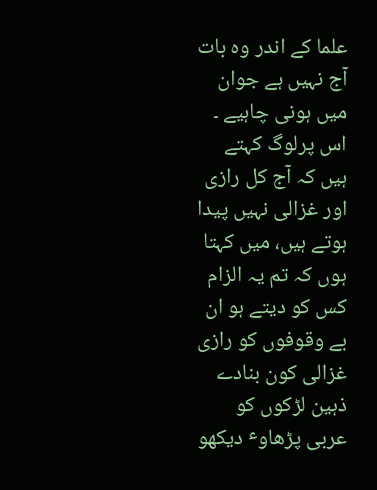علما کے اندر وہ بات آج نہیں ہے جوان میں ہونی چاہیے ۔ اس پرلوگ کہتے ہیں کہ آج کل رازی اور غزالی نہیں پیدا ہوتے ہیں، میں کہتا ہوں کہ تم یہ الزام کس کو دیتے ہو ان بے وقوفوں کو رازی غزالی کون بنادے ذہین لڑکوں کو عربی پڑھاوٴ دیکھو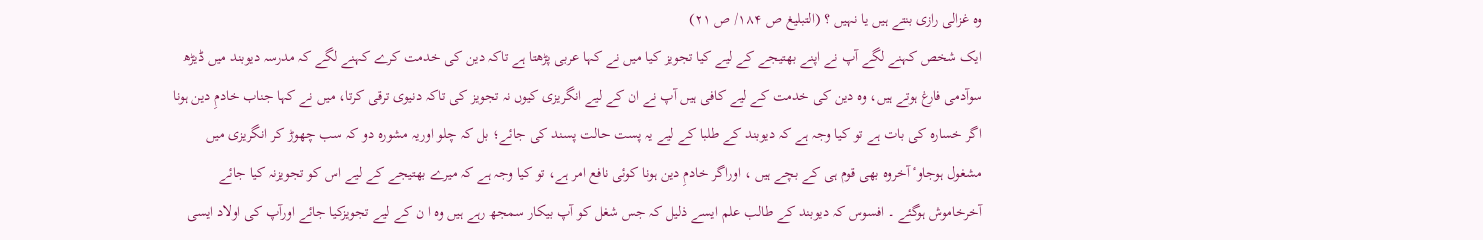وہ غزالی رازی بنتے ہیں یا نہیں ؟ (التبلیغ ص ۱۸۴/ ص ۲۱)
ایک شخص کہنے لگے آپ نے اپنے بھتیجے کے لیے کیا تجویز کیا میں نے کہا عربی پڑھتا ہے تاکہ دین کی خدمت کرے کہنے لگے کہ مدرسہ دیوبند میں ڈیڑھ سوآدمی فارغ ہوتے ہیں، وہ دین کی خدمت کے لیے کافی ہیں آپ نے ان کے لیے انگریزی کیوں نہ تجویز کی تاکہ دنیوی ترقی کرتا، میں نے کہا جناب خادمِ دین ہونا اگر خسارہ کی بات ہے تو کیا وجہ ہے کہ دیوبند کے طلبا کے لیے یہ پست حالت پسند کی جائے؛ بل کہ چلو اوریہ مشورہ دو کہ سب چھوڑ کر انگریزی میں مشغول ہوجاوٴ آخروہ بھی قوم ہی کے بچے ہیں ، اوراگر خادمِ دین ہونا کوئی نافع امر ہے، تو کیا وجہ ہے کہ میرے بھتیجے کے لیے اس کو تجویزنہ کیا جائے آخرخاموش ہوگئے ۔ افسوس کہ دیوبند کے طالب علم ایسے ذلیل کہ جس شغل کو آپ بیکار سمجھ رہے ہیں وہ ا ن کے لیے تجویزکیا جائے اورآپ کی اولاد ایسی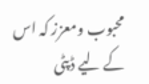محبوب ومعزز کہ اس کے لیے ڈپٹی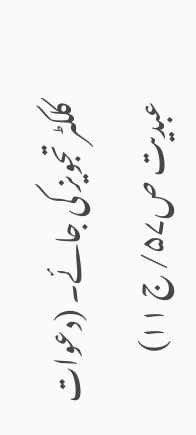کلکٹر تجویز کی جائے۔ (دعوات عبدیت ص۵۷/ ج ۱۱)